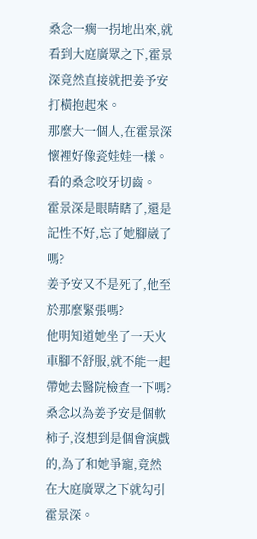桑念一瘸一拐地出來,就看到大庭廣眾之下,霍景深竟然直接就把姜予安打橫抱起來。
那麼大一個人,在霍景深懷裡好像瓷娃娃一樣。
看的桑念咬牙切齒。
霍景深是眼睛瞎了,還是記性不好,忘了她腳崴了嗎?
姜予安又不是死了,他至於那麼緊張嗎?
他明知道她坐了一天火車腳不舒服,就不能一起帶她去醫院檢查一下嗎?
桑念以為姜予安是個軟柿子,沒想到是個會演戲的,為了和她爭寵,竟然在大庭廣眾之下就勾引霍景深。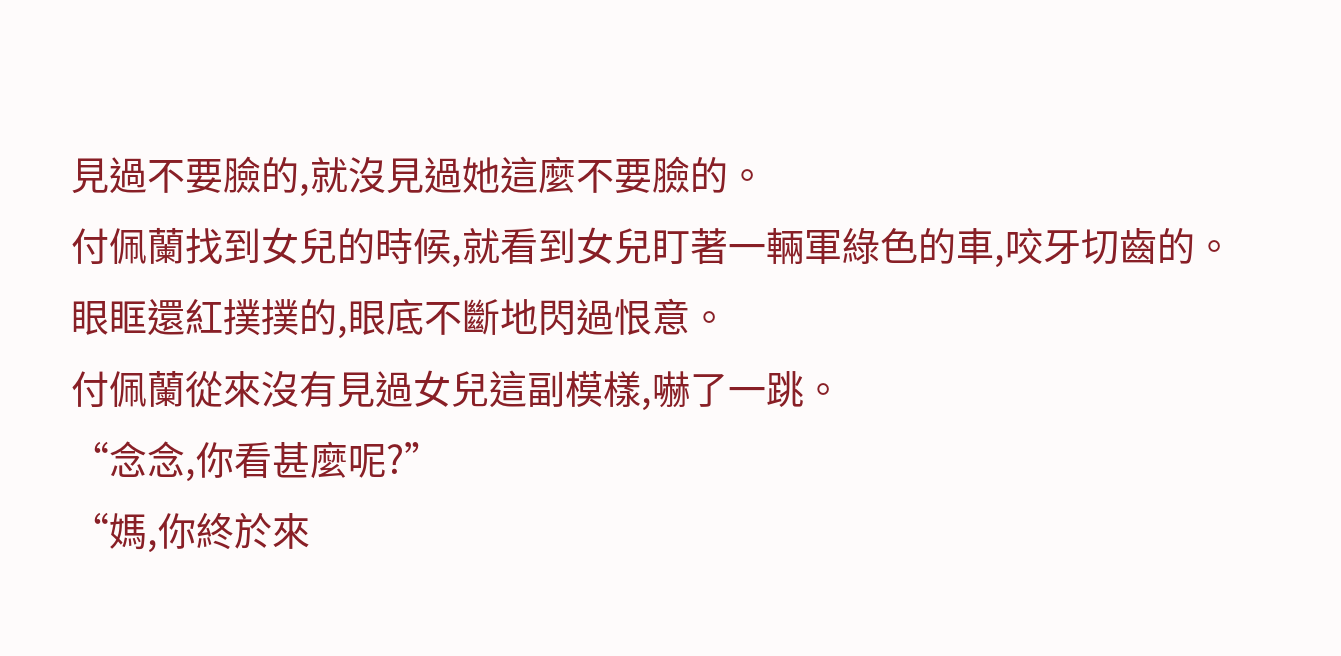見過不要臉的,就沒見過她這麼不要臉的。
付佩蘭找到女兒的時候,就看到女兒盯著一輛軍綠色的車,咬牙切齒的。
眼眶還紅撲撲的,眼底不斷地閃過恨意。
付佩蘭從來沒有見過女兒這副模樣,嚇了一跳。
“念念,你看甚麼呢?”
“媽,你終於來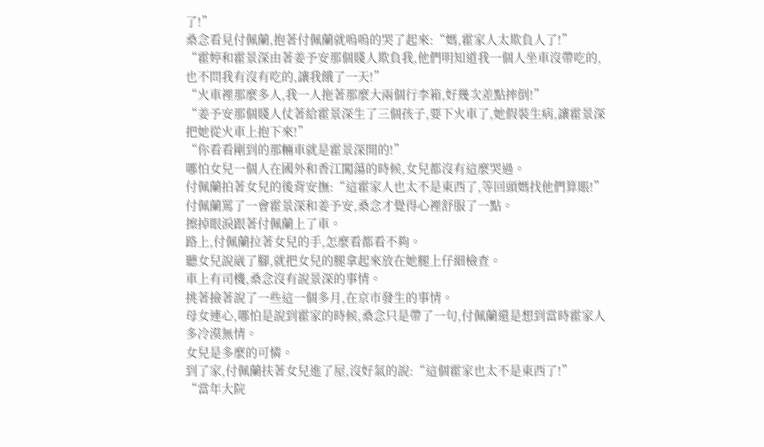了!”
桑念看見付佩蘭,抱著付佩蘭就嗚嗚的哭了起來:“媽,霍家人太欺負人了!”
“霍婷和霍景深由著姜予安那個賤人欺負我,他們明知道我一個人坐車沒帶吃的,也不問我有沒有吃的,讓我餓了一天!”
“火車裡那麼多人,我一人拖著那麼大兩個行李箱,好幾次差點摔倒!”
“姜予安那個賤人仗著給霍景深生了三個孩子,要下火車了,她假裝生病,讓霍景深把她從火車上抱下來!”
“你看看剛到的那輛車就是霍景深開的!”
哪怕女兒一個人在國外和香江闖蕩的時候,女兒都沒有這麼哭過。
付佩蘭拍著女兒的後背安撫:“這霍家人也太不是東西了,等回頭媽找他們算賬!”
付佩蘭罵了一會霍景深和姜予安,桑念才覺得心裡舒服了一點。
擦掉眼淚跟著付佩蘭上了車。
路上,付佩蘭拉著女兒的手,怎麼看都看不夠。
聽女兒說崴了腳,就把女兒的腿拿起來放在她腿上仔細檢查。
車上有司機,桑念沒有說景深的事情。
挑著撿著說了一些這一個多月,在京市發生的事情。
母女連心,哪怕是說到霍家的時候,桑念只是帶了一句,付佩蘭還是想到當時霍家人多冷漠無情。
女兒是多麼的可憐。
到了家,付佩蘭扶著女兒進了屋,沒好氣的說:“這個霍家也太不是東西了!”
“當年大院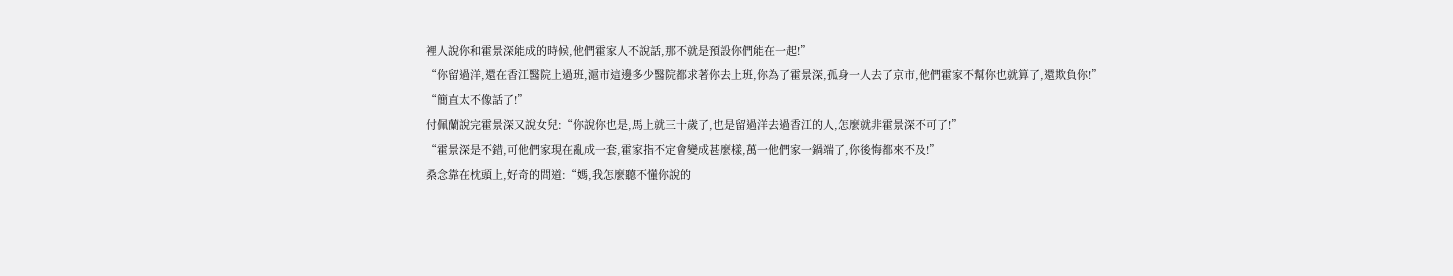裡人說你和霍景深能成的時候,他們霍家人不說話,那不就是預設你們能在一起!”
“你留過洋,還在香江醫院上過班,滬市這邊多少醫院都求著你去上班,你為了霍景深,孤身一人去了京市,他們霍家不幫你也就算了,還欺負你!”
“簡直太不像話了!”
付佩蘭說完霍景深又說女兒:“你說你也是,馬上就三十歲了,也是留過洋去過香江的人,怎麼就非霍景深不可了!”
“霍景深是不錯,可他們家現在亂成一套,霍家指不定會變成甚麼樣,萬一他們家一鍋端了,你後悔都來不及!”
桑念靠在枕頭上,好奇的問道:“媽,我怎麼聽不懂你說的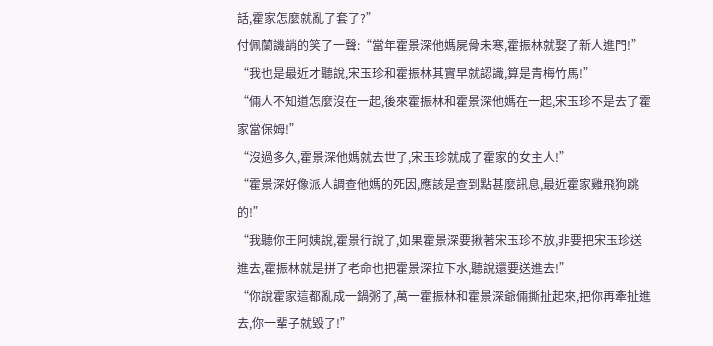話,霍家怎麼就亂了套了?”
付佩蘭譏誚的笑了一聲:“當年霍景深他媽屍骨未寒,霍振林就娶了新人進門!”
“我也是最近才聽說,宋玉珍和霍振林其實早就認識,算是青梅竹馬!”
“倆人不知道怎麼沒在一起,後來霍振林和霍景深他媽在一起,宋玉珍不是去了霍家當保姆!”
“沒過多久,霍景深他媽就去世了,宋玉珍就成了霍家的女主人!”
“霍景深好像派人調查他媽的死因,應該是查到點甚麼訊息,最近霍家雞飛狗跳的!”
“我聽你王阿姨說,霍景行說了,如果霍景深要揪著宋玉珍不放,非要把宋玉珍送進去,霍振林就是拼了老命也把霍景深拉下水,聽說還要送進去!”
“你說霍家這都亂成一鍋粥了,萬一霍振林和霍景深爺倆撕扯起來,把你再牽扯進去,你一輩子就毀了!”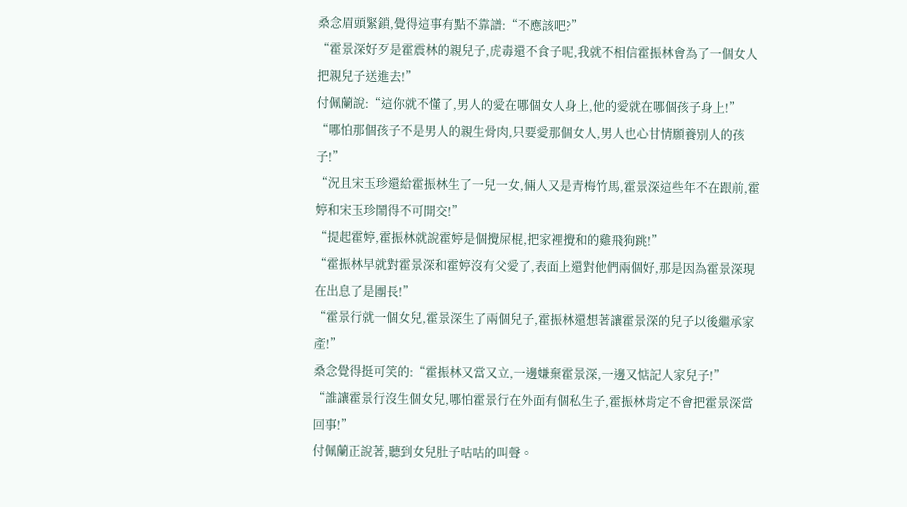桑念眉頭緊鎖,覺得這事有點不靠譜:“不應該吧?”
“霍景深好歹是霍震林的親兒子,虎毒還不食子呢,我就不相信霍振林會為了一個女人把親兒子送進去!”
付佩蘭說:“這你就不懂了,男人的愛在哪個女人身上,他的愛就在哪個孩子身上!”
“哪怕那個孩子不是男人的親生骨肉,只要愛那個女人,男人也心甘情願養別人的孩子!”
“況且宋玉珍還給霍振林生了一兒一女,倆人又是青梅竹馬,霍景深這些年不在跟前,霍婷和宋玉珍鬧得不可開交!”
“提起霍婷,霍振林就說霍婷是個攪屎棍,把家裡攪和的雞飛狗跳!”
“霍振林早就對霍景深和霍婷沒有父愛了,表面上還對他們兩個好,那是因為霍景深現在出息了是團長!”
“霍景行就一個女兒,霍景深生了兩個兒子,霍振林還想著讓霍景深的兒子以後繼承家產!”
桑念覺得挺可笑的:“霍振林又當又立,一邊嫌棄霍景深,一邊又惦記人家兒子!”
“誰讓霍景行沒生個女兒,哪怕霍景行在外面有個私生子,霍振林肯定不會把霍景深當回事!”
付佩蘭正說著,聽到女兒肚子咕咕的叫聲。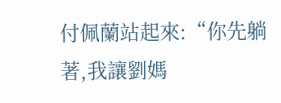付佩蘭站起來:“你先躺著,我讓劉媽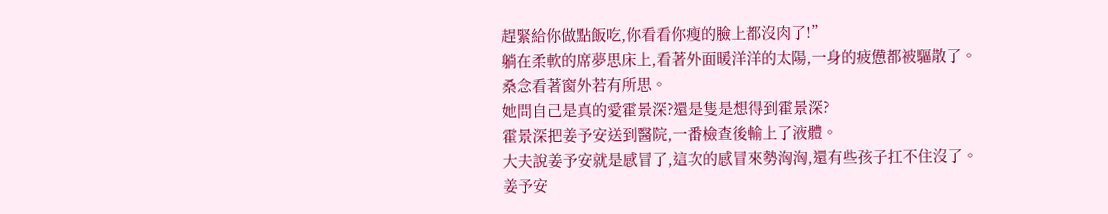趕緊給你做點飯吃,你看看你瘦的臉上都沒肉了!”
躺在柔軟的席夢思床上,看著外面暖洋洋的太陽,一身的疲憊都被驅散了。
桑念看著窗外若有所思。
她問自己是真的愛霍景深?還是隻是想得到霍景深?
霍景深把姜予安送到醫院,一番檢查後輸上了液體。
大夫說姜予安就是感冒了,這次的感冒來勢洶洶,還有些孩子扛不住沒了。
姜予安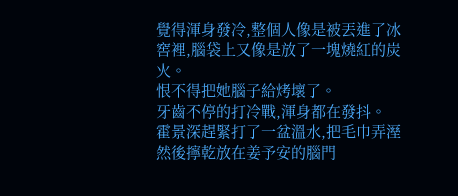覺得渾身發冷,整個人像是被丟進了冰窖裡,腦袋上又像是放了一塊燒紅的炭火。
恨不得把她腦子給烤壞了。
牙齒不停的打冷戰,渾身都在發抖。
霍景深趕緊打了一盆溫水,把毛巾弄溼然後擰乾放在姜予安的腦門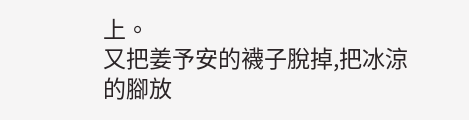上。
又把姜予安的襪子脫掉,把冰涼的腳放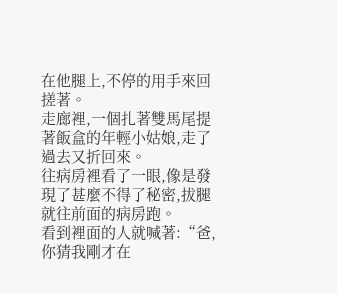在他腿上,不停的用手來回搓著。
走廊裡,一個扎著雙馬尾提著飯盒的年輕小姑娘,走了過去又折回來。
往病房裡看了一眼,像是發現了甚麼不得了秘密,拔腿就往前面的病房跑。
看到裡面的人就喊著:“爸,你猜我剛才在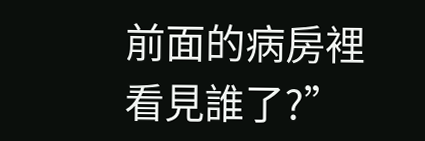前面的病房裡看見誰了?”